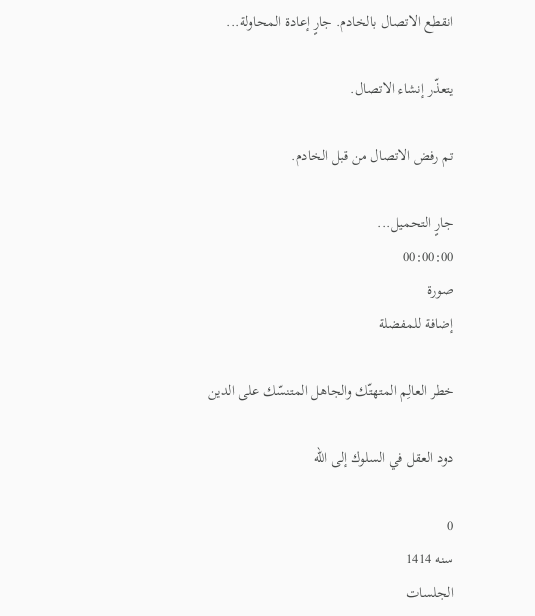انقطع الاتصال بالخادم. جارٍ إعادة المحاولة...

يتعذّر إنشاء الاتصال.

تم رفض الاتصال من قبل الخادم.

جارٍ التحميل...
00:00:00
صورة
إضافة للمفضلة

خطر العالِم المتهتّك والجاهل المتنسّك على الدين

دود العقل في السلوك إلى الله

0
سنه 1414
الجلسات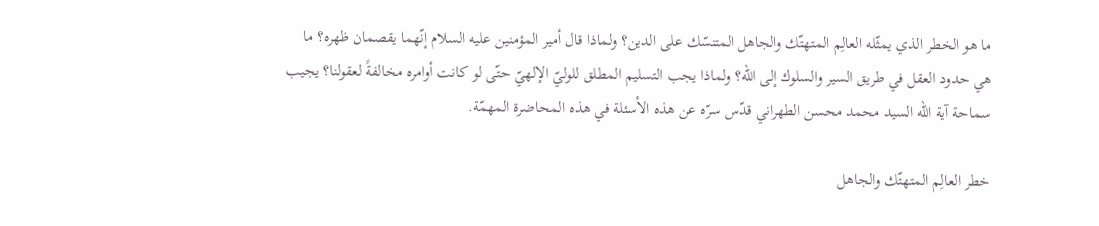ما هو الخطر الذي يمثّله العالِم المتهتّك والجاهل المتنسّك على الدين؟ ولماذا قال أمير المؤمنين عليه السلام إنّهما يقصمان ظهره؟ ما هي حدود العقل في طريق السير والسلوك إلى الله؟ ولماذا يجب التسليم المطلق للوليّ الإلهيّ حتّى لو كانت أوامره مخالفةً لعقولنا؟ يجيب سماحة آية الله السيد محمد محسن الطهراني قدّس سرّه عن هذه الأسئلة في هذه المحاضرة المهمّة.

خطر العالِم المتهتّك والجاهل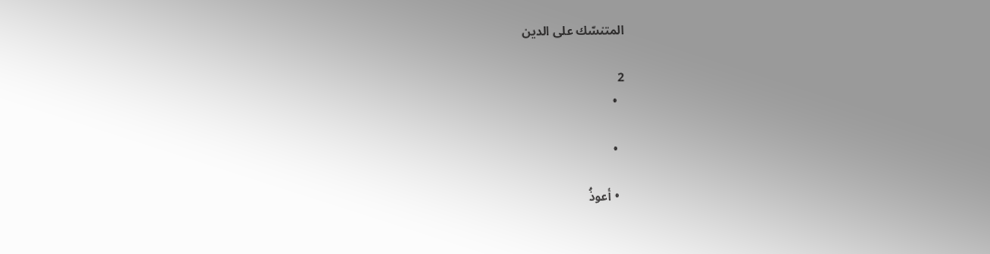المتنسّك على الدين

2
  •

  •

  • أعوذُ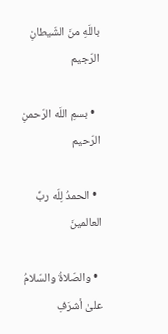باللَهِ منَ الشّیطانِ الرّجیم

  • بسمِ اللَه الرّحمنِ الرّحیم

  • الحمدُ لِلّه ربِّ العالمینَ

  • والصّلاةُ والسّلامُ علیٰ أشرَفِ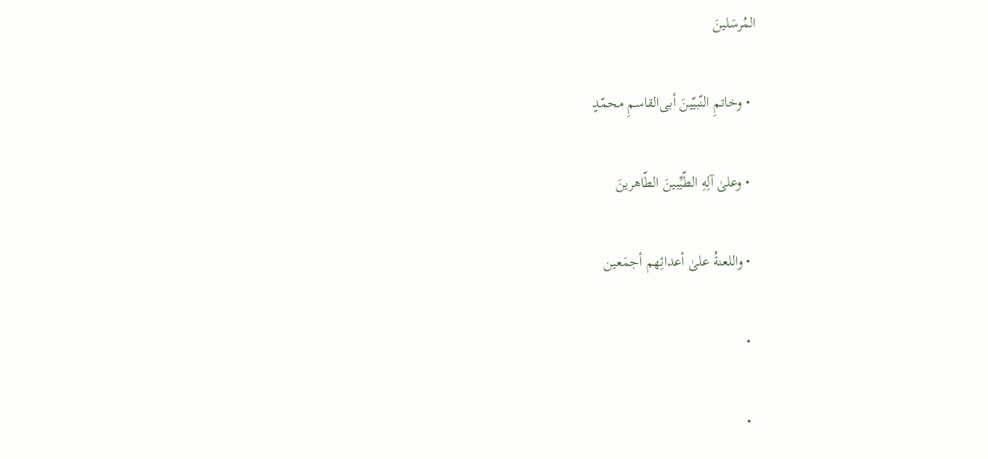المُرسَلینَ

  • وخاتمِ النّبیّینَ أبی‌القاسمِ محمّدٍ

  • وعلیٰ آلِهِ الطّیِّبینَ الطّاهرینَ

  • واللعنةُ علیٰ أعدائِهم أجمَعین

  •

  •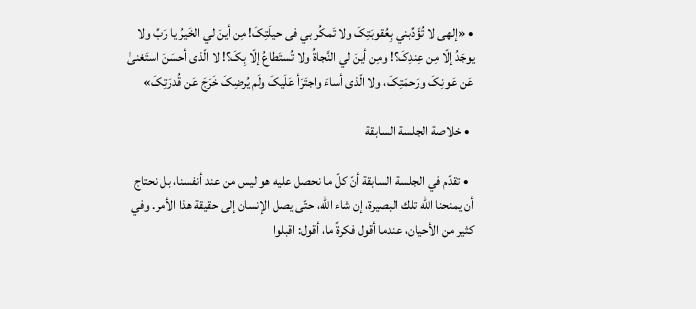• «إلهی لا تُؤَدِّبني بِعُقوبَتِکَ ولا تَمکُر بي فی حیلَتِکَ! مِن أینَ لي الخَیرُ یا رَبِّ ولا یوجَدُ إلّا مِن عِندِکَ؟! ومِن أینَ لي النَّجاةُ ولا تُستَطاعُ إلّا بِکَ؟! لا الّذی أحسَنَ استَغنیٰ عَن عَونِکَ ورَحمَتِکَ، ولا الّذی أساءَ واجتَرَأ عَلَيکَ ولَم یُرضِکَ خَرَجَ عَن قُدرَتِکَ»

  • خلاصة الجلسة السابقة

  • تقدّم في الجلسة السابقة أنّ كلّ ما نحصل عليه هو ليس من عند أنفسنا، بل نحتاج أن يمنحنا الله تلك البصيرة، إن شاء الله، حتّى يصل الإنسان إلى حقيقة هذا الأمر. وفي كثير من الأحيان، عندما أقول فكرةً ما، أقول: اقبلوا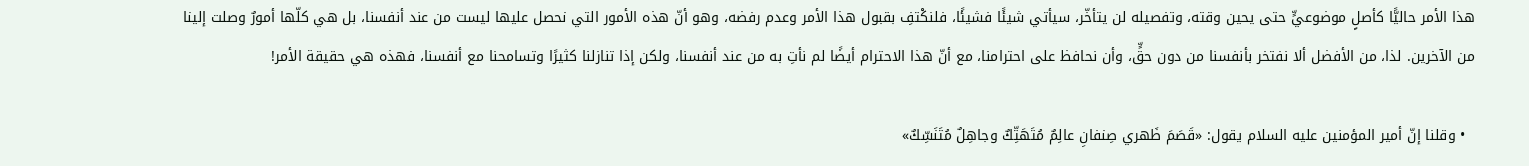هذا الأمر حاليًّا كأصلٍ موضوعيٍّ حتى يحين وقته، وتفصيله لن يتأخّر، سيأتي شيئًا فشيئًا، فلنكْتفِ بقبول هذا الأمر وعدم رفضه، وهو أنّ هذه الأمور التي نحصل عليها ليست من عند أنفسنا، بل هي كلّها أمورٌ وصلت إلينا من الآخرين. لذا، من الأفضل ألا نفتخر بأنفسنا من دون حقٍّ، وأن نحافظ على احترامنا، مع أنّ هذا الاحترام أيضًا لم نأتِ به من عند أنفسنا، ولكن إذا تنازلنا كثيرًا وتسامحنا مع أنفسنا، فهذه هي حقيقة الأمر!

  • وقلنا إنّ أمير المؤمنين عليه السلام يقول: «قَصَمَ ظَهري صِنفانِ عالِمٌ مُتَهَتِّكٌ وجاهِلٌ مُتَنَسِّكٌ»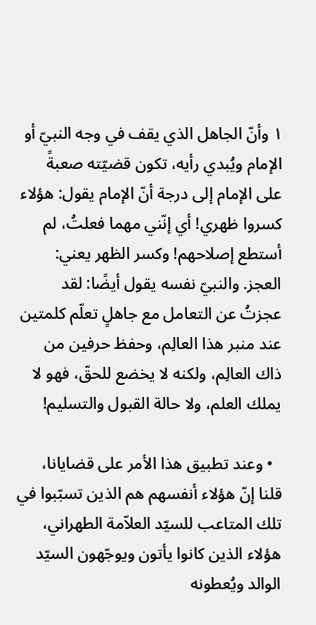۱ وأنّ الجاهل الذي يقف في وجه النبيّ أو الإمام ويُبدي رأيه، تكون قضيّته صعبةً على الإمام إلى درجة أنّ الإمام يقول: هؤلاء كسروا ظهري! أي إنّني مهما فعلتُ، لم أستطع إصلاحهم! وكسر الظهر يعني: العجز. والنبيّ نفسه يقول أيضًا: لقد عجزتُ عن التعامل مع جاهلٍ تعلّم كلمتين عند منبر هذا العالِم، وحفظ حرفين من ذاك العالِم، ولكنه لا يخضع للحقّ، فهو لا يملك العلم، ولا حالة القبول والتسليم!

  • وعند تطبيق هذا الأمر على قضايانا، قلنا إنّ هؤلاء أنفسهم هم الذين تسبّبوا في تلك المتاعب للسيّد العلاّمة الطهراني، هؤلاء الذين كانوا يأتون ويوجّهون السيّد الوالد ويُعطونه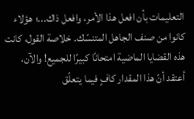التعليمات بأن افعل هذا الأمر، وافعل ذاك...؛ هؤلاء كانوا من صنف الجاهل المتنسّك. خلاصة القول، كانت هذه القضايا الماضية امتحانًا كبيرًا للجميع! والآن، أعتقد أنّ هذا المقدار كافٍ فيما يتعلّق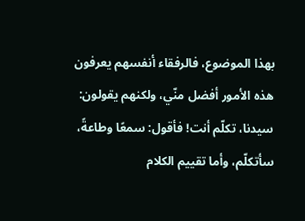بهذا الموضوع، فالرفقاء أنفسهم يعرفون هذه الأمور أفضل منّي، ولكنهم يقولون: سيدنا، تكلّم أنت! فأقول: سمعًا وطاعةً، سأتكلّم، وأما تقييم الكلام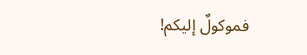فموكولٌ إليكم!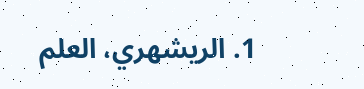1. الريشهري، العلم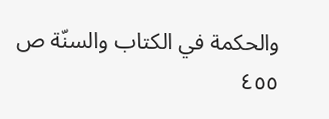والحكمة في الكتاب والسنّة ص ٤٥٥